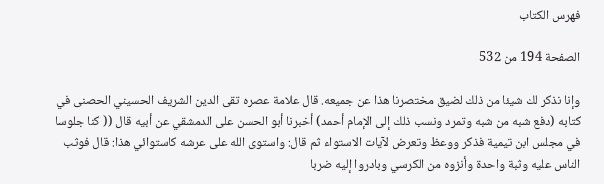فهرس الكتاب

الصفحة 194 من 532

وإنا نذكر لك شيئا من ذلك لضيق مختصرنا هذا عن جميعه. قال علامة عصره تقى الدين الشريف الحسيني الحصنى في كتابه (دفع شبه من شبه وتمرد ونسب ذلك إلى الإمام أحمد) أخبرنا أبو الحسن على الدمشقي عن أبيه قال (( كنا جلوسا في مجلس ابن تيمية فذكر ووعظ وتعرض لآيات الاستواء ثم قال: واستوى الله على عرشه كاستوائي هذا: قال فوثب الناس عليه وثبة واحدة وأنزوه من الكرسي وبادروا إليه ضربا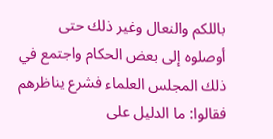باللكم والنعال وغير ذلك حتى أوصلوه إلى بعض الحكام واجتمع في ذلك المجلس العلماء فشرع يناظرهم فقالوا: ما الدليل على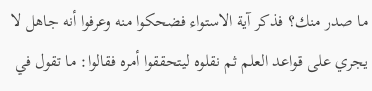ما صدر منك؟ فذكر آية الاستواء فضحكوا منه وعرفوا أنه جاهل لا يجري على قواعد العلم ثم نقلوه ليتحققوا أمره فقالوا: ما تقول في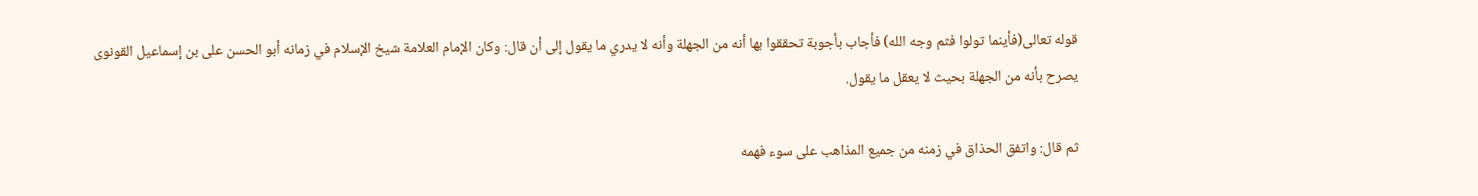قوله تعالى(فأينما تولوا فثم وجه الله) فأجاب بأجوبة تحققوا بها أنه من الجهلة وأنه لا يدري ما يقول إلى أن قال: وكان الإمام العلامة شيخ الإسلام في زمانه أبو الحسن على بن إسماعيل القونوى يصرح بأنه من الجهلة بحيث لا يعقل ما يقول.

ثم قال: واتفق الحذاق في زمنه من جميع المذاهب على سوء فهمه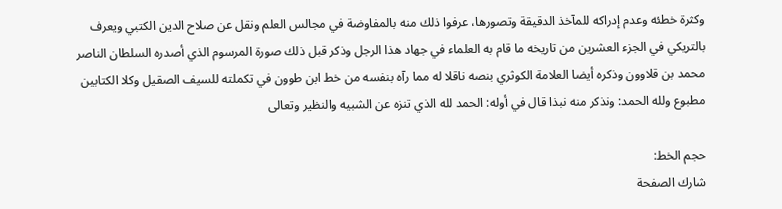وكثرة خطئه وعدم إدراكه للمآخذ الدقيقة وتصورها، عرفوا ذلك منه بالمفاوضة في مجالس العلم ونقل عن صلاح الدين الكتبي ويعرف بالتريكي في الجزء العشرين من تاريخه ما قام به العلماء في جهاد هذا الرجل وذكر قبل ذلك صورة المرسوم الذي أصدره السلطان الناصر محمد بن قلاوون وذكره أيضا العلامة الكوثري بنصه ناقلا له مما رآه بنفسه من خط ابن طوون في تكملته للسيف الصقيل وكلا الكتابين مطبوع ولله الحمد: ونذكر منه نبذا قال في أوله: الحمد لله الذي تنزه عن الشبيه والنظير وتعالى

حجم الخط:
شارك الصفحة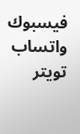فيسبوك واتساب تويتر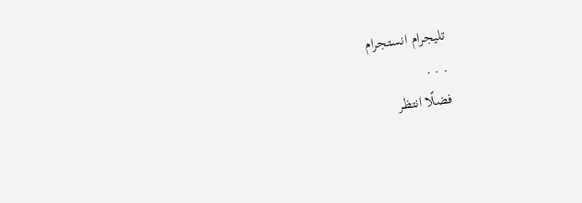تليجرام انستجرام
. . .
فضلًا انتظر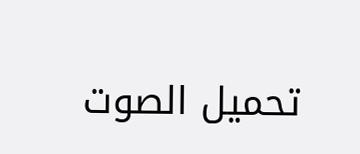تحميل الصوت